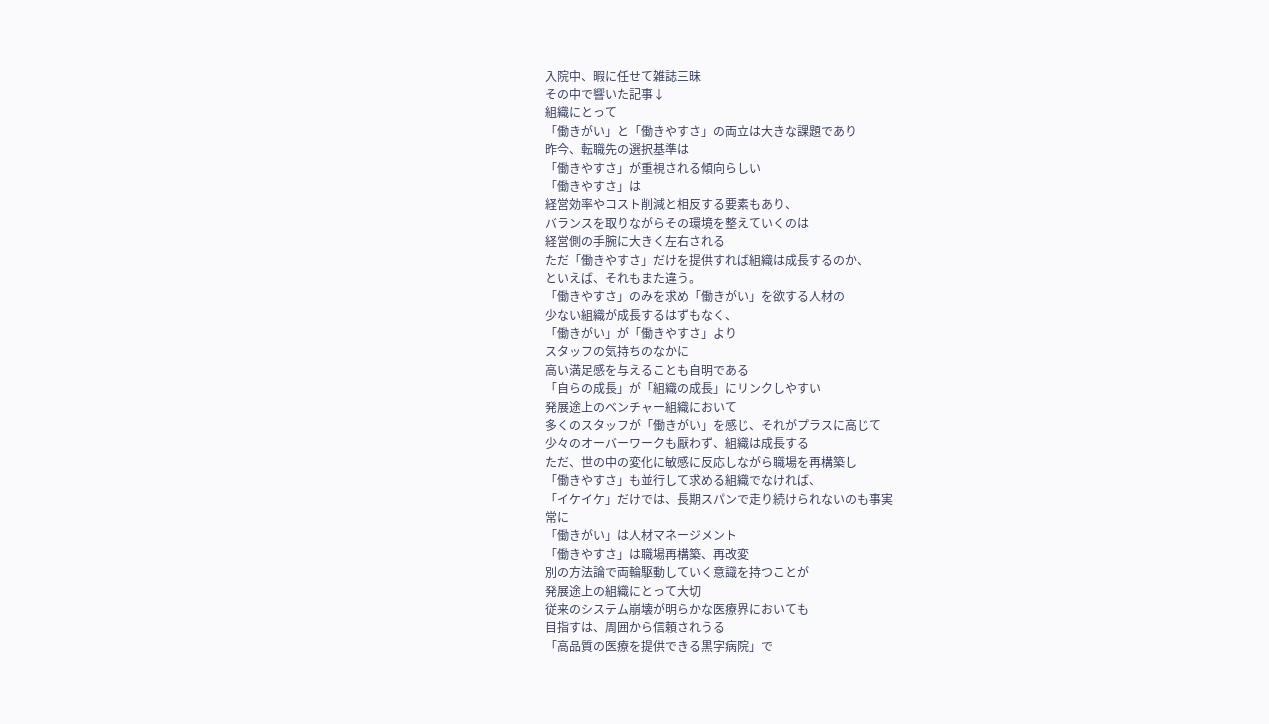入院中、暇に任せて雑誌三昧
その中で響いた記事↓
組織にとって
「働きがい」と「働きやすさ」の両立は大きな課題であり
昨今、転職先の選択基準は
「働きやすさ」が重視される傾向らしい
「働きやすさ」は
経営効率やコスト削減と相反する要素もあり、
バランスを取りながらその環境を整えていくのは
経営側の手腕に大きく左右される
ただ「働きやすさ」だけを提供すれば組織は成長するのか、
といえば、それもまた違う。
「働きやすさ」のみを求め「働きがい」を欲する人材の
少ない組織が成長するはずもなく、
「働きがい」が「働きやすさ」より
スタッフの気持ちのなかに
高い満足感を与えることも自明である
「自らの成長」が「組織の成長」にリンクしやすい
発展途上のベンチャー組織において
多くのスタッフが「働きがい」を感じ、それがプラスに高じて
少々のオーバーワークも厭わず、組織は成長する
ただ、世の中の変化に敏感に反応しながら職場を再構築し
「働きやすさ」も並行して求める組織でなければ、
「イケイケ」だけでは、長期スパンで走り続けられないのも事実
常に
「働きがい」は人材マネージメント
「働きやすさ」は職場再構築、再改変
別の方法論で両輪駆動していく意識を持つことが
発展途上の組織にとって大切
従来のシステム崩壊が明らかな医療界においても
目指すは、周囲から信頼されうる
「高品質の医療を提供できる黒字病院」で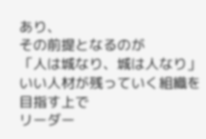あり、
その前提となるのが
「人は城なり、城は人なり」
いい人材が残っていく組織を目指す上で
リーダー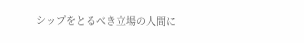シップをとるべき立場の人間に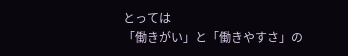とっては
「働きがい」と「働きやすさ」の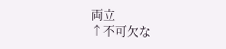両立
↑不可欠な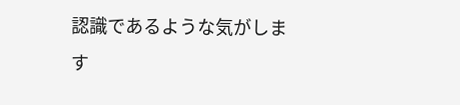認識であるような気がします